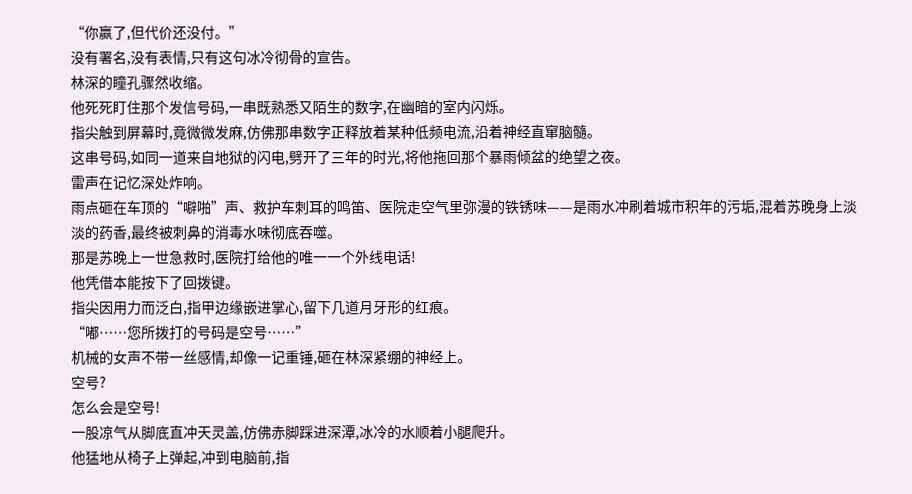“你赢了,但代价还没付。”
没有署名,没有表情,只有这句冰冷彻骨的宣告。
林深的瞳孔骤然收缩。
他死死盯住那个发信号码,一串既熟悉又陌生的数字,在幽暗的室内闪烁。
指尖触到屏幕时,竟微微发麻,仿佛那串数字正释放着某种低频电流,沿着神经直窜脑髓。
这串号码,如同一道来自地狱的闪电,劈开了三年的时光,将他拖回那个暴雨倾盆的绝望之夜。
雷声在记忆深处炸响。
雨点砸在车顶的“噼啪”声、救护车刺耳的鸣笛、医院走空气里弥漫的铁锈味——是雨水冲刷着城市积年的污垢,混着苏晚身上淡淡的药香,最终被刺鼻的消毒水味彻底吞噬。
那是苏晚上一世急救时,医院打给他的唯一一个外线电话!
他凭借本能按下了回拨键。
指尖因用力而泛白,指甲边缘嵌进掌心,留下几道月牙形的红痕。
“嘟……您所拨打的号码是空号……”
机械的女声不带一丝感情,却像一记重锤,砸在林深紧绷的神经上。
空号?
怎么会是空号!
一股凉气从脚底直冲天灵盖,仿佛赤脚踩进深潭,冰冷的水顺着小腿爬升。
他猛地从椅子上弹起,冲到电脑前,指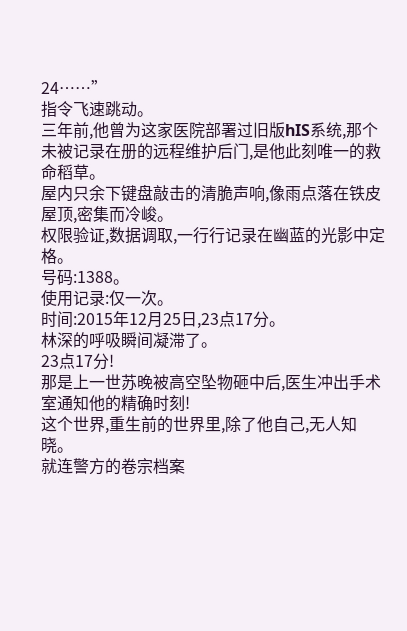24……”
指令飞速跳动。
三年前,他曾为这家医院部署过旧版hIS系统,那个未被记录在册的远程维护后门,是他此刻唯一的救命稻草。
屋内只余下键盘敲击的清脆声响,像雨点落在铁皮屋顶,密集而冷峻。
权限验证,数据调取,一行行记录在幽蓝的光影中定格。
号码:1388。
使用记录:仅一次。
时间:2015年12月25日,23点17分。
林深的呼吸瞬间凝滞了。
23点17分!
那是上一世苏晚被高空坠物砸中后,医生冲出手术室通知他的精确时刻!
这个世界,重生前的世界里,除了他自己,无人知晓。
就连警方的卷宗档案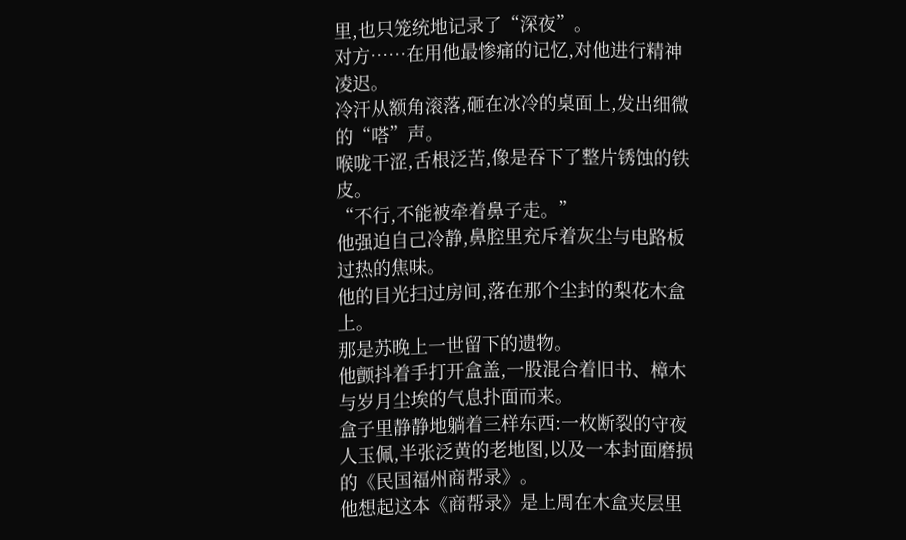里,也只笼统地记录了“深夜”。
对方……在用他最惨痛的记忆,对他进行精神凌迟。
冷汗从额角滚落,砸在冰冷的桌面上,发出细微的“嗒”声。
喉咙干涩,舌根泛苦,像是吞下了整片锈蚀的铁皮。
“不行,不能被牵着鼻子走。”
他强迫自己冷静,鼻腔里充斥着灰尘与电路板过热的焦味。
他的目光扫过房间,落在那个尘封的梨花木盒上。
那是苏晚上一世留下的遗物。
他颤抖着手打开盒盖,一股混合着旧书、樟木与岁月尘埃的气息扑面而来。
盒子里静静地躺着三样东西:一枚断裂的守夜人玉佩,半张泛黄的老地图,以及一本封面磨损的《民国福州商帮录》。
他想起这本《商帮录》是上周在木盒夹层里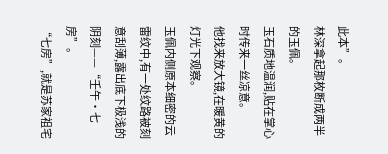此本”。
林深拿起那枚断成两半的玉佩。
玉石质地温润,贴在掌心时传来一丝凉意。
他找来放大镜,在暖黄的灯光下观察。
玉佩内侧原本细密的云雷纹中,有一处纹路被刻意刮薄,露出底下极浅的阴刻——“壬午·七房”。
“七房”,就是苏家祖宅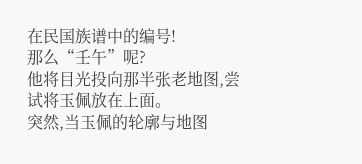在民国族谱中的编号!
那么“壬午”呢?
他将目光投向那半张老地图,尝试将玉佩放在上面。
突然,当玉佩的轮廓与地图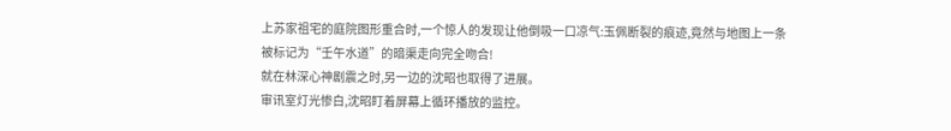上苏家祖宅的庭院图形重合时,一个惊人的发现让他倒吸一口凉气:玉佩断裂的痕迹,竟然与地图上一条被标记为“壬午水道”的暗渠走向完全吻合!
就在林深心神剧震之时,另一边的沈昭也取得了进展。
审讯室灯光惨白,沈昭盯着屏幕上循环播放的监控。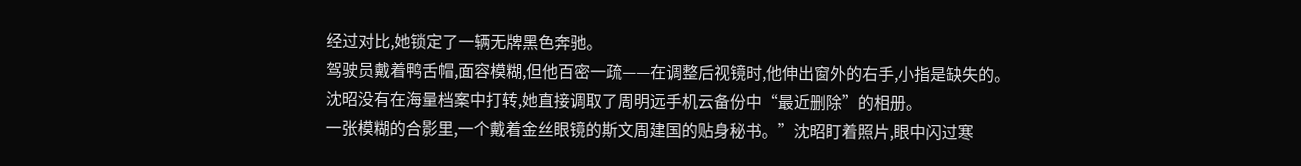经过对比,她锁定了一辆无牌黑色奔驰。
驾驶员戴着鸭舌帽,面容模糊,但他百密一疏——在调整后视镜时,他伸出窗外的右手,小指是缺失的。
沈昭没有在海量档案中打转,她直接调取了周明远手机云备份中“最近删除”的相册。
一张模糊的合影里,一个戴着金丝眼镜的斯文周建国的贴身秘书。”沈昭盯着照片,眼中闪过寒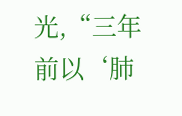光,“三年前以‘肺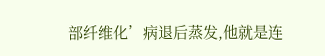部纤维化’病退后蒸发,他就是连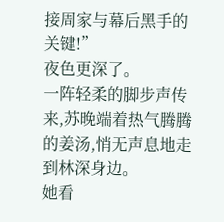接周家与幕后黑手的关键!”
夜色更深了。
一阵轻柔的脚步声传来,苏晚端着热气腾腾的姜汤,悄无声息地走到林深身边。
她看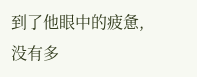到了他眼中的疲惫,没有多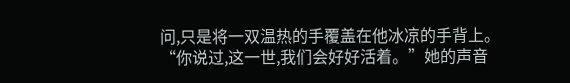问,只是将一双温热的手覆盖在他冰凉的手背上。
“你说过,这一世,我们会好好活着。”她的声音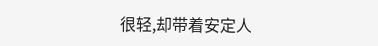很轻,却带着安定人